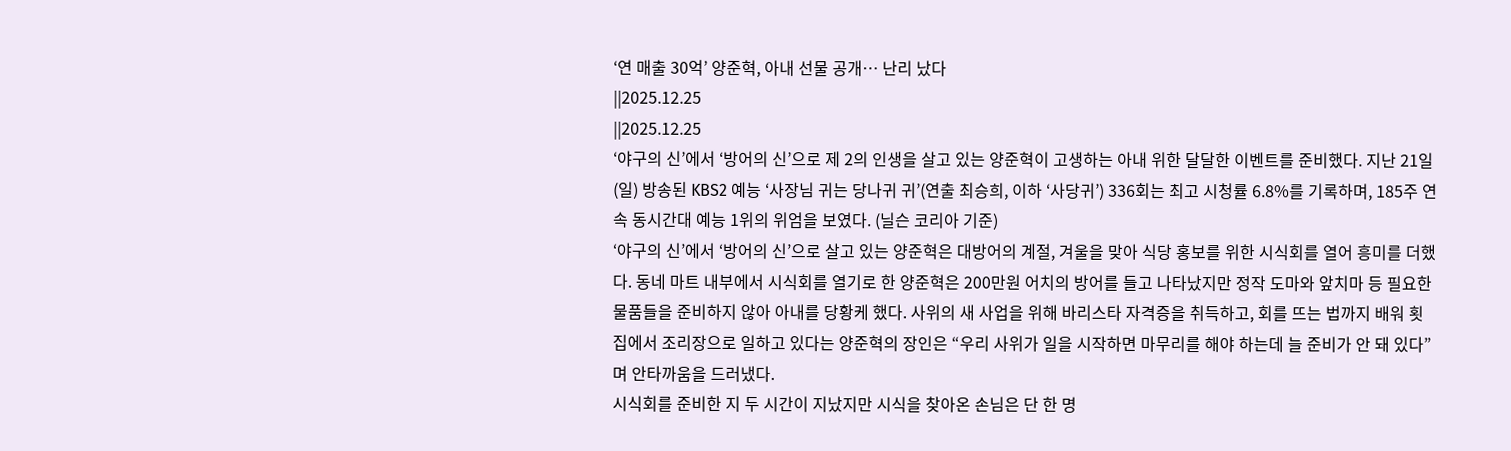‘연 매출 30억’ 양준혁, 아내 선물 공개… 난리 났다
||2025.12.25
||2025.12.25
‘야구의 신’에서 ‘방어의 신’으로 제 2의 인생을 살고 있는 양준혁이 고생하는 아내 위한 달달한 이벤트를 준비했다. 지난 21일(일) 방송된 KBS2 예능 ‘사장님 귀는 당나귀 귀’(연출 최승희, 이하 ‘사당귀’) 336회는 최고 시청률 6.8%를 기록하며, 185주 연속 동시간대 예능 1위의 위엄을 보였다. (닐슨 코리아 기준)
‘야구의 신’에서 ‘방어의 신’으로 살고 있는 양준혁은 대방어의 계절, 겨울을 맞아 식당 홍보를 위한 시식회를 열어 흥미를 더했다. 동네 마트 내부에서 시식회를 열기로 한 양준혁은 200만원 어치의 방어를 들고 나타났지만 정작 도마와 앞치마 등 필요한 물품들을 준비하지 않아 아내를 당황케 했다. 사위의 새 사업을 위해 바리스타 자격증을 취득하고, 회를 뜨는 법까지 배워 횟집에서 조리장으로 일하고 있다는 양준혁의 장인은 “우리 사위가 일을 시작하면 마무리를 해야 하는데 늘 준비가 안 돼 있다”며 안타까움을 드러냈다.
시식회를 준비한 지 두 시간이 지났지만 시식을 찾아온 손님은 단 한 명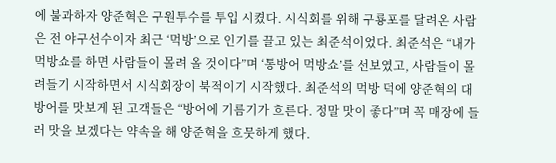에 불과하자 양준혁은 구원투수를 투입 시켰다. 시식회를 위해 구룡포를 달려온 사람은 전 야구선수이자 최근 ‘먹방’으로 인기를 끌고 있는 최준석이었다. 최준석은 “내가 먹방쇼를 하면 사람들이 몰려 올 것이다”며 ‘통방어 먹방쇼’를 선보였고, 사람들이 몰려들기 시작하면서 시식회장이 북적이기 시작했다. 최준석의 먹방 덕에 양준혁의 대방어를 맛보게 된 고객들은 “방어에 기름기가 흐른다. 정말 맛이 좋다”며 꼭 매장에 들러 맛을 보겠다는 약속을 해 양준혁을 흐뭇하게 했다.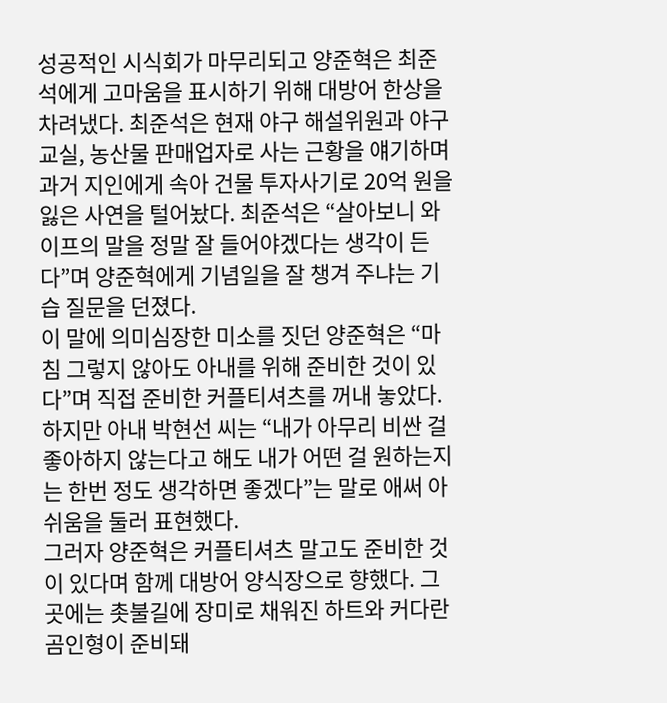성공적인 시식회가 마무리되고 양준혁은 최준석에게 고마움을 표시하기 위해 대방어 한상을 차려냈다. 최준석은 현재 야구 해설위원과 야구교실, 농산물 판매업자로 사는 근황을 얘기하며 과거 지인에게 속아 건물 투자사기로 20억 원을 잃은 사연을 털어놨다. 최준석은 “살아보니 와이프의 말을 정말 잘 들어야겠다는 생각이 든다”며 양준혁에게 기념일을 잘 챙겨 주냐는 기습 질문을 던졌다.
이 말에 의미심장한 미소를 짓던 양준혁은 “마침 그렇지 않아도 아내를 위해 준비한 것이 있다”며 직접 준비한 커플티셔츠를 꺼내 놓았다. 하지만 아내 박현선 씨는 “내가 아무리 비싼 걸 좋아하지 않는다고 해도 내가 어떤 걸 원하는지는 한번 정도 생각하면 좋겠다”는 말로 애써 아쉬움을 둘러 표현했다.
그러자 양준혁은 커플티셔츠 말고도 준비한 것이 있다며 함께 대방어 양식장으로 향했다. 그 곳에는 촛불길에 장미로 채워진 하트와 커다란 곰인형이 준비돼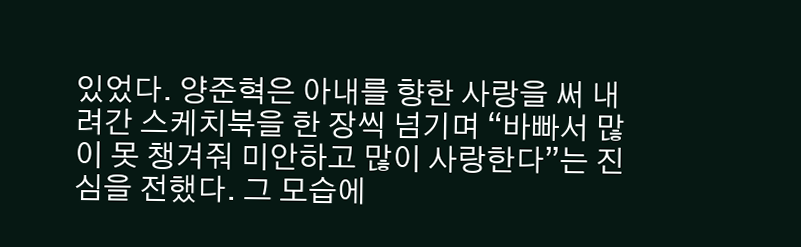있었다. 양준혁은 아내를 향한 사랑을 써 내려간 스케치북을 한 장씩 넘기며 “바빠서 많이 못 챙겨줘 미안하고 많이 사랑한다”는 진심을 전했다. 그 모습에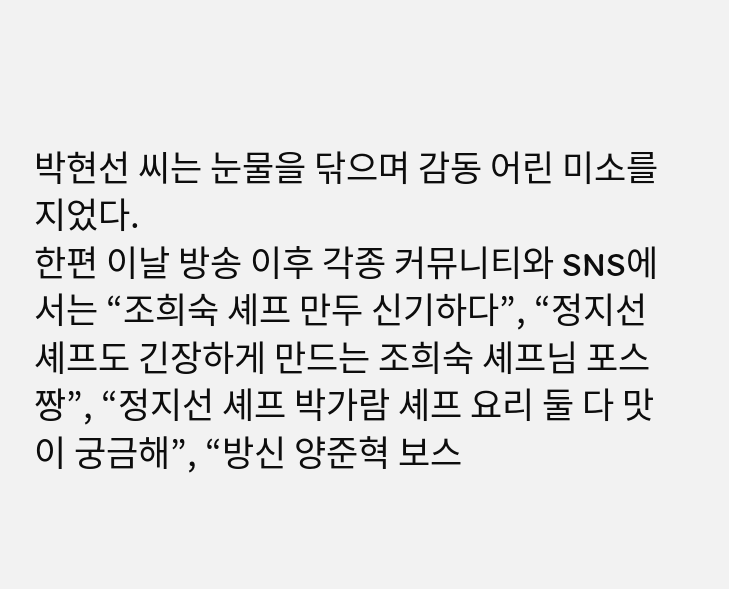박현선 씨는 눈물을 닦으며 감동 어린 미소를 지었다.
한편 이날 방송 이후 각종 커뮤니티와 SNS에서는 “조희숙 셰프 만두 신기하다”, “정지선 셰프도 긴장하게 만드는 조희숙 셰프님 포스 짱”, “정지선 셰프 박가람 셰프 요리 둘 다 맛이 궁금해”, “방신 양준혁 보스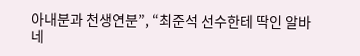아내분과 천생연분”, “최준석 선수한테 딱인 알바네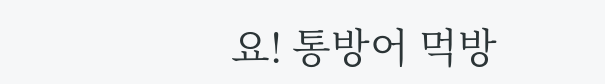요! 통방어 먹방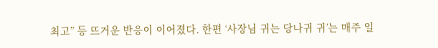최고” 등 뜨거운 반응이 이어졌다. 한편 ‘사장님 귀는 당나귀 귀’는 매주 일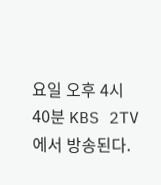요일 오후 4시 40분 KBS 2TV에서 방송된다.